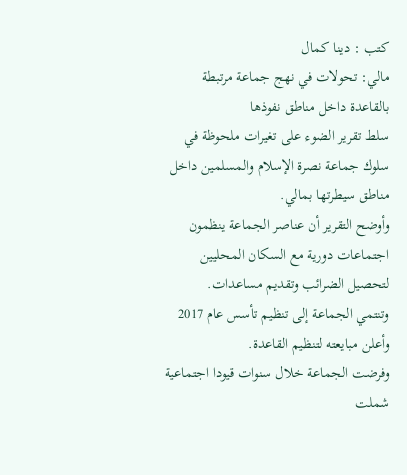كتب : دينا كمال
مالي: تحولات في نهج جماعة مرتبطة بالقاعدة داخل مناطق نفوذها
سلط تقرير الضوء على تغيرات ملحوظة في سلوك جماعة نصرة الإسلام والمسلمين داخل مناطق سيطرتها بمالي.
وأوضح التقرير أن عناصر الجماعة ينظمون اجتماعات دورية مع السكان المحليين لتحصيل الضرائب وتقديم مساعدات.
وتنتمي الجماعة إلى تنظيم تأسس عام 2017 وأعلن مبايعته لتنظيم القاعدة.
وفرضت الجماعة خلال سنوات قيودا اجتماعية شملت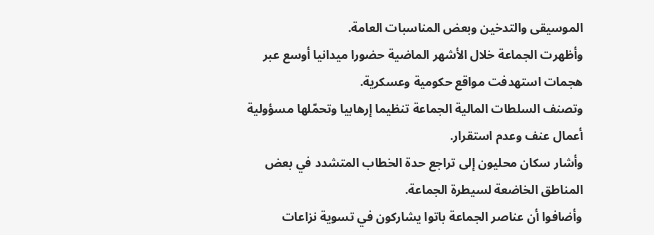الموسيقى والتدخين وبعض المناسبات العامة.
وأظهرت الجماعة خلال الأشهر الماضية حضورا ميدانيا أوسع عبر هجمات استهدفت مواقع حكومية وعسكرية.
وتصنف السلطات المالية الجماعة تنظيما إرهابيا وتحمّلها مسؤولية أعمال عنف وعدم استقرار.
وأشار سكان محليون إلى تراجع حدة الخطاب المتشدد في بعض المناطق الخاضعة لسيطرة الجماعة.
وأضافوا أن عناصر الجماعة باتوا يشاركون في تسوية نزاعات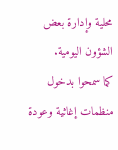محلية وإدارة بعض الشؤون اليومية.
كما سمحوا بدخول منظمات إغاثية وعودة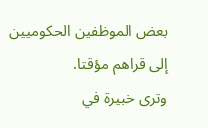بعض الموظفين الحكوميين إلى قراهم مؤقتا.
وترى خبيرة في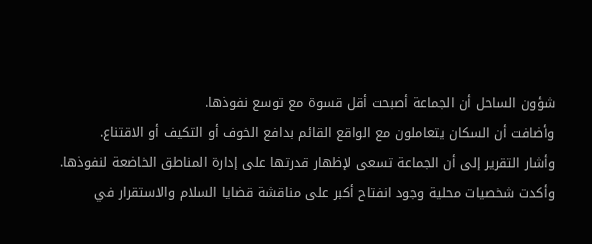شؤون الساحل أن الجماعة أصبحت أقل قسوة مع توسع نفوذها.
وأضافت أن السكان يتعاملون مع الواقع القائم بدافع الخوف أو التكيف أو الاقتناع.
وأشار التقرير إلى أن الجماعة تسعى لإظهار قدرتها على إدارة المناطق الخاضعة لنفوذها.
وأكدت شخصيات محلية وجود انفتاح أكبر على مناقشة قضايا السلام والاستقرار في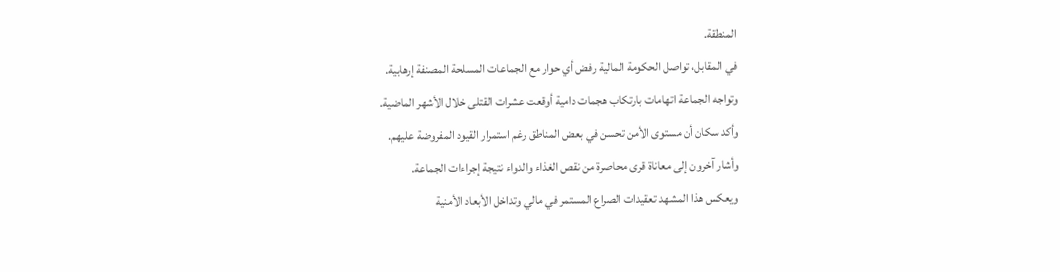المنطقة.
في المقابل، تواصل الحكومة المالية رفض أي حوار مع الجماعات المسلحة المصنفة إرهابية.
وتواجه الجماعة اتهامات بارتكاب هجمات دامية أوقعت عشرات القتلى خلال الأشهر الماضية.
وأكد سكان أن مستوى الأمن تحسن في بعض المناطق رغم استمرار القيود المفروضة عليهم.
وأشار آخرون إلى معاناة قرى محاصرة من نقص الغذاء والدواء نتيجة إجراءات الجماعة.
ويعكس هذا المشهد تعقيدات الصراع المستمر في مالي وتداخل الأبعاد الأمنية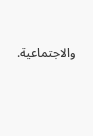والاجتماعية.